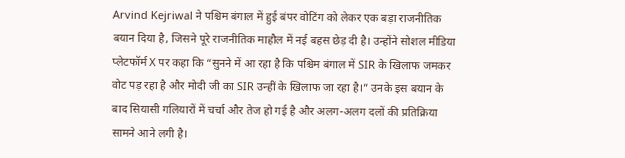Arvind Kejriwal ने पश्चिम बंगाल में हुई बंपर वोटिंग को लेकर एक बड़ा राजनीतिक बयान दिया है, जिसने पूरे राजनीतिक माहौल में नई बहस छेड़ दी है। उन्होंने सोशल मीडिया प्लेटफॉर्म X पर कहा कि “सुनने में आ रहा है कि पश्चिम बंगाल में SIR के खिलाफ जमकर वोट पड़ रहा है और मोदी जी का SIR उन्हीं के खिलाफ जा रहा है।” उनके इस बयान के बाद सियासी गलियारों में चर्चा और तेज हो गई है और अलग-अलग दलों की प्रतिक्रिया सामने आने लगी है।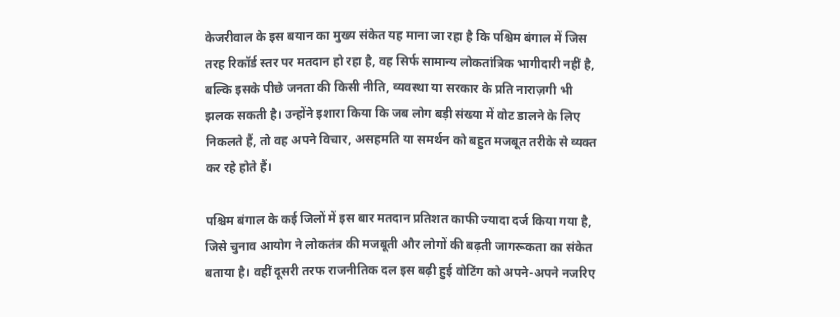केजरीवाल के इस बयान का मुख्य संकेत यह माना जा रहा है कि पश्चिम बंगाल में जिस तरह रिकॉर्ड स्तर पर मतदान हो रहा है, वह सिर्फ सामान्य लोकतांत्रिक भागीदारी नहीं है, बल्कि इसके पीछे जनता की किसी नीति, व्यवस्था या सरकार के प्रति नाराज़गी भी झलक सकती है। उन्होंने इशारा किया कि जब लोग बड़ी संख्या में वोट डालने के लिए निकलते हैं, तो वह अपने विचार, असहमति या समर्थन को बहुत मजबूत तरीके से व्यक्त कर रहे होते हैं।

पश्चिम बंगाल के कई जिलों में इस बार मतदान प्रतिशत काफी ज्यादा दर्ज किया गया है, जिसे चुनाव आयोग ने लोकतंत्र की मजबूती और लोगों की बढ़ती जागरूकता का संकेत बताया है। वहीं दूसरी तरफ राजनीतिक दल इस बढ़ी हुई वोटिंग को अपने-अपने नजरिए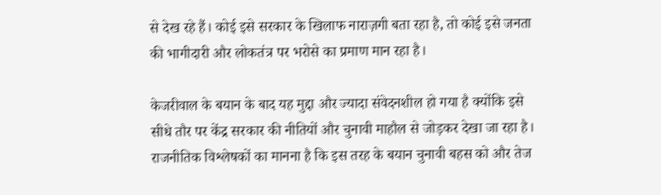से देख रहे हैं। कोई इसे सरकार के खिलाफ नाराज़गी बता रहा है, तो कोई इसे जनता की भागीदारी और लोकतंत्र पर भरोसे का प्रमाण मान रहा है।

केजरीवाल के बयान के बाद यह मुद्दा और ज्यादा संवेदनशील हो गया है क्योंकि इसे सीधे तौर पर केंद्र सरकार की नीतियों और चुनावी माहौल से जोड़कर देखा जा रहा है। राजनीतिक विश्लेषकों का मानना है कि इस तरह के बयान चुनावी बहस को और तेज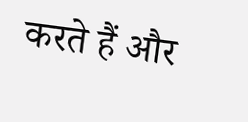करते हैं और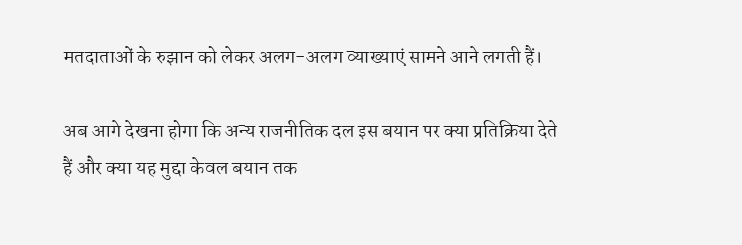मतदाताओं के रुझान को लेकर अलग-अलग व्याख्याएं सामने आने लगती हैं।

अब आगे देखना होगा कि अन्य राजनीतिक दल इस बयान पर क्या प्रतिक्रिया देते हैं और क्या यह मुद्दा केवल बयान तक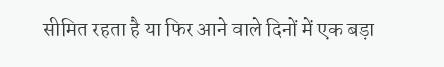सीमित रहता है या फिर आने वाले दिनों में एक बड़ा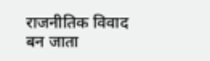राजनीतिक विवाद बन जाता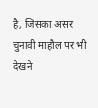है, जिसका असर चुनावी माहौल पर भी देखने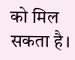को मिल सकता है।